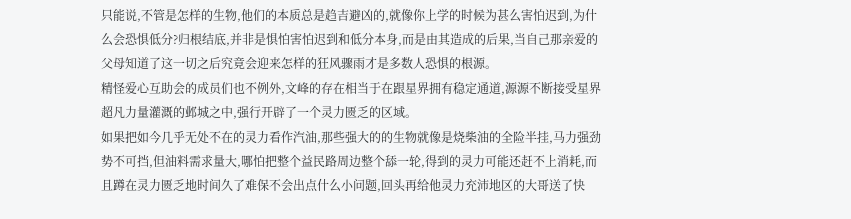只能说,不管是怎样的生物,他们的本质总是趋吉避凶的,就像你上学的时候为甚么害怕迟到,为什么会恐惧低分?归根结底,并非是惧怕害怕迟到和低分本身,而是由其造成的后果,当自己那亲爱的父母知道了这一切之后究竟会迎来怎样的狂风骤雨才是多数人恐惧的根源。
精怪爱心互助会的成员们也不例外,文峰的存在相当于在跟星界拥有稳定通道,源源不断接受星界超凡力量灌溉的邺城之中,强行开辟了一个灵力匮乏的区域。
如果把如今几乎无处不在的灵力看作汽油,那些强大的的生物就像是烧柴油的全险半挂,马力强劲势不可挡,但油料需求量大,哪怕把整个益民路周边整个舔一轮,得到的灵力可能还赶不上消耗,而且蹲在灵力匮乏地时间久了难保不会出点什么小问题,回头再给他灵力充沛地区的大哥送了快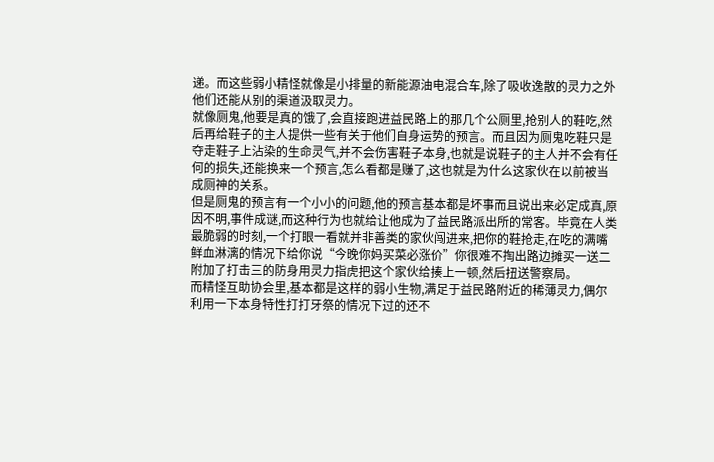递。而这些弱小精怪就像是小排量的新能源油电混合车,除了吸收逸散的灵力之外他们还能从别的渠道汲取灵力。
就像厕鬼,他要是真的饿了,会直接跑进益民路上的那几个公厕里,抢别人的鞋吃,然后再给鞋子的主人提供一些有关于他们自身运势的预言。而且因为厕鬼吃鞋只是夺走鞋子上沾染的生命灵气,并不会伤害鞋子本身,也就是说鞋子的主人并不会有任何的损失,还能换来一个预言,怎么看都是赚了,这也就是为什么这家伙在以前被当成厕神的关系。
但是厕鬼的预言有一个小小的问题,他的预言基本都是坏事而且说出来必定成真,原因不明,事件成谜,而这种行为也就给让他成为了益民路派出所的常客。毕竟在人类最脆弱的时刻,一个打眼一看就并非善类的家伙闯进来,把你的鞋抢走,在吃的满嘴鲜血淋漓的情况下给你说“今晚你妈买菜必涨价”你很难不掏出路边摊买一送二附加了打击三的防身用灵力指虎把这个家伙给揍上一顿,然后扭送警察局。
而精怪互助协会里,基本都是这样的弱小生物,满足于益民路附近的稀薄灵力,偶尔利用一下本身特性打打牙祭的情况下过的还不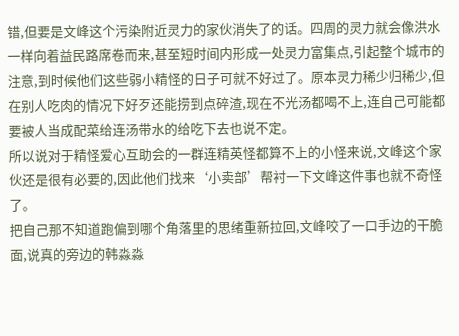错,但要是文峰这个污染附近灵力的家伙消失了的话。四周的灵力就会像洪水一样向着益民路席卷而来,甚至短时间内形成一处灵力富集点,引起整个城市的注意,到时候他们这些弱小精怪的日子可就不好过了。原本灵力稀少归稀少,但在别人吃肉的情况下好歹还能捞到点碎渣,现在不光汤都喝不上,连自己可能都要被人当成配菜给连汤带水的给吃下去也说不定。
所以说对于精怪爱心互助会的一群连精英怪都算不上的小怪来说,文峰这个家伙还是很有必要的,因此他们找来‘小卖部’帮衬一下文峰这件事也就不奇怪了。
把自己那不知道跑偏到哪个角落里的思绪重新拉回,文峰咬了一口手边的干脆面,说真的旁边的韩淼淼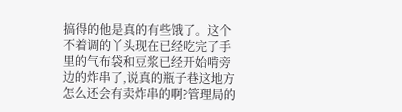搞得的他是真的有些饿了。这个不着调的丫头现在已经吃完了手里的气布袋和豆浆已经开始啃旁边的炸串了,说真的瓶子巷这地方怎么还会有卖炸串的啊?管理局的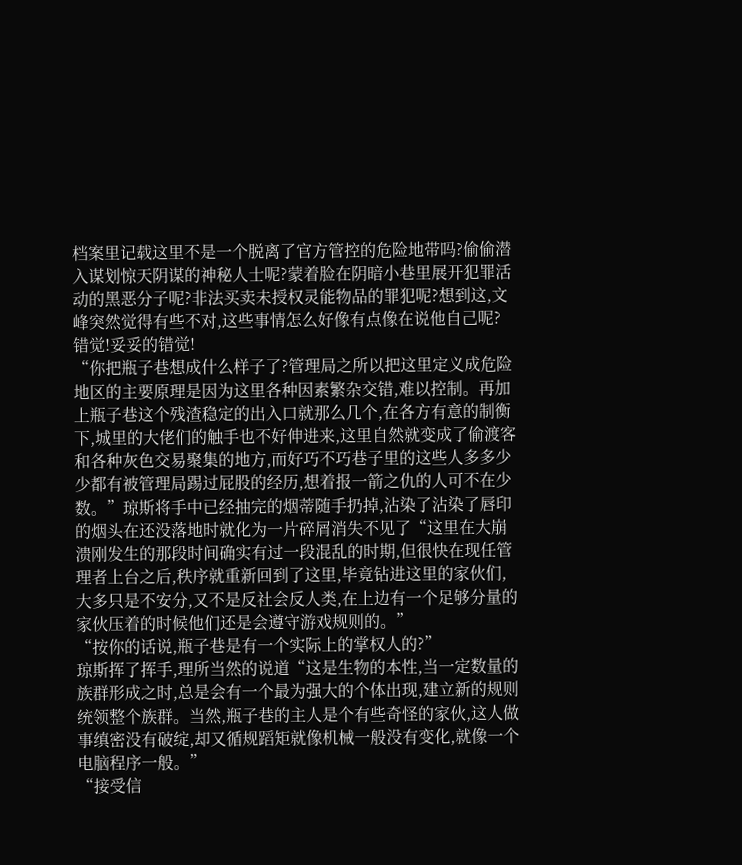档案里记载这里不是一个脱离了官方管控的危险地带吗?偷偷潜入谋划惊天阴谋的神秘人士呢?蒙着脸在阴暗小巷里展开犯罪活动的黑恶分子呢?非法买卖未授权灵能物品的罪犯呢?想到这,文峰突然觉得有些不对,这些事情怎么好像有点像在说他自己呢?错觉!妥妥的错觉!
“你把瓶子巷想成什么样子了?管理局之所以把这里定义成危险地区的主要原理是因为这里各种因素繁杂交错,难以控制。再加上瓶子巷这个残渣稳定的出入口就那么几个,在各方有意的制衡下,城里的大佬们的触手也不好伸进来,这里自然就变成了偷渡客和各种灰色交易聚集的地方,而好巧不巧巷子里的这些人多多少少都有被管理局踢过屁股的经历,想着报一箭之仇的人可不在少数。”琼斯将手中已经抽完的烟蒂随手扔掉,沾染了沾染了唇印的烟头在还没落地时就化为一片碎屑消失不见了“这里在大崩溃刚发生的那段时间确实有过一段混乱的时期,但很快在现任管理者上台之后,秩序就重新回到了这里,毕竟钻进这里的家伙们,大多只是不安分,又不是反社会反人类,在上边有一个足够分量的家伙压着的时候他们还是会遵守游戏规则的。”
“按你的话说,瓶子巷是有一个实际上的掌权人的?”
琼斯挥了挥手,理所当然的说道“这是生物的本性,当一定数量的族群形成之时,总是会有一个最为强大的个体出现,建立新的规则统领整个族群。当然,瓶子巷的主人是个有些奇怪的家伙,这人做事缜密没有破绽,却又循规蹈矩就像机械一般没有变化,就像一个电脑程序一般。”
“接受信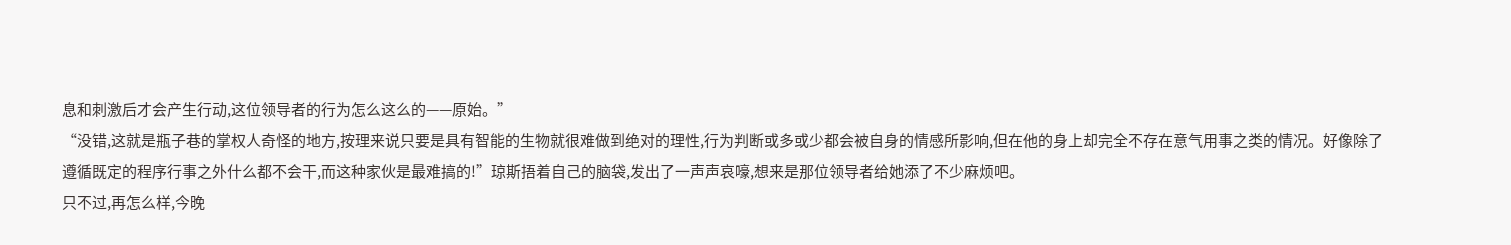息和刺激后才会产生行动,这位领导者的行为怎么这么的——原始。”
“没错,这就是瓶子巷的掌权人奇怪的地方,按理来说只要是具有智能的生物就很难做到绝对的理性,行为判断或多或少都会被自身的情感所影响,但在他的身上却完全不存在意气用事之类的情况。好像除了遵循既定的程序行事之外什么都不会干,而这种家伙是最难搞的!”琼斯捂着自己的脑袋,发出了一声声哀嚎,想来是那位领导者给她添了不少麻烦吧。
只不过,再怎么样,今晚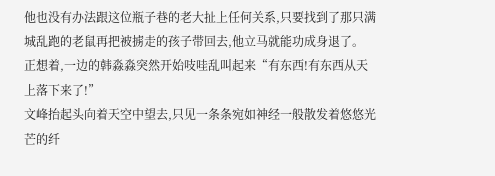他也没有办法跟这位瓶子巷的老大扯上任何关系,只要找到了那只满城乱跑的老鼠再把被掳走的孩子带回去,他立马就能功成身退了。
正想着,一边的韩淼淼突然开始吱哇乱叫起来“有东西!有东西从天上落下来了!”
文峰抬起头向着天空中望去,只见一条条宛如神经一般散发着悠悠光芒的纤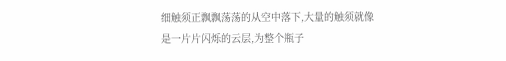细触须正飘飘荡荡的从空中落下,大量的触须就像是一片片闪烁的云层,为整个瓶子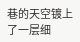巷的天空镀上了一层细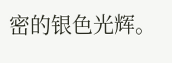密的银色光辉。